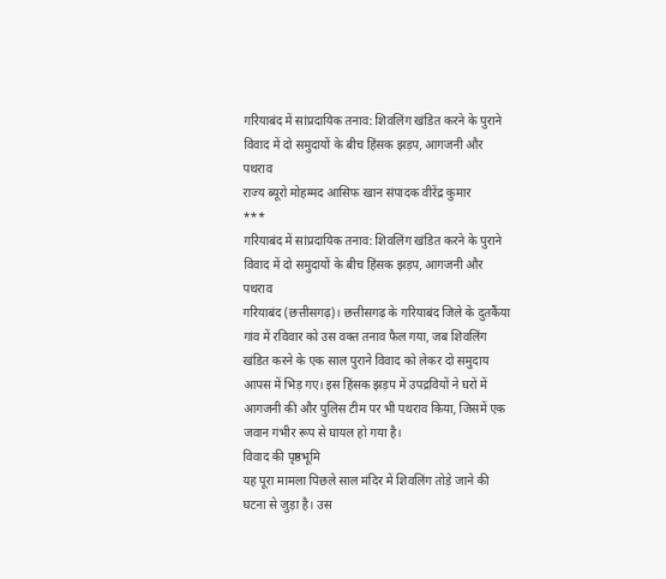गरियाबंद में सांप्रदायिक तनाव: शिवलिंग खंडित करने के पुराने विवाद में दो समुदायों के बीच हिंसक झड़प, आगजनी और पथराव
राज्य ब्यूरो मोहम्मद आसिफ खान संपादक वीरेंद्र कुमार
***
गरियाबंद में सांप्रदायिक तनाव: शिवलिंग खंडित करने के पुराने विवाद में दो समुदायों के बीच हिंसक झड़प, आगजनी और पथराव
गरियाबंद (छत्तीसगढ़)। छत्तीसगढ़ के गरियाबंद जिले के दुतकैंया गांव में रविवार को उस वक्त तनाव फैल गया, जब शिवलिंग खंडित करने के एक साल पुराने विवाद को लेकर दो समुदाय आपस में भिड़ गए। इस हिंसक झड़प में उपद्रवियों ने घरों में आगजनी की और पुलिस टीम पर भी पथराव किया, जिसमें एक जवान गंभीर रूप से घायल हो गया है।
विवाद की पृष्ठभूमि
यह पूरा मामला पिछले साल मंदिर में शिवलिंग तोड़े जाने की घटना से जुड़ा है। उस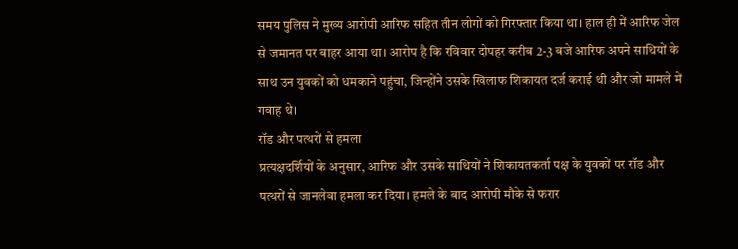समय पुलिस ने मुख्य आरोपी आरिफ सहित तीन लोगों को गिरफ्तार किया था। हाल ही में आरिफ जेल से जमानत पर बाहर आया था। आरोप है कि रविवार दोपहर करीब 2-3 बजे आरिफ अपने साथियों के साथ उन युवकों को धमकाने पहुंचा, जिन्होंने उसके खिलाफ शिकायत दर्ज कराई थी और जो मामले में गवाह थे।
रॉड और पत्थरों से हमला
प्रत्यक्षदर्शियों के अनुसार, आरिफ और उसके साथियों ने शिकायतकर्ता पक्ष के युवकों पर रॉड और पत्थरों से जानलेवा हमला कर दिया। हमले के बाद आरोपी मौके से फरार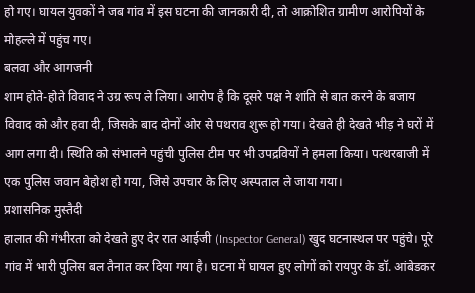हो गए। घायल युवकों ने जब गांव में इस घटना की जानकारी दी, तो आक्रोशित ग्रामीण आरोपियों के मोहल्ले में पहुंच गए।
बलवा और आगजनी
शाम होते-होते विवाद ने उग्र रूप ले लिया। आरोप है कि दूसरे पक्ष ने शांति से बात करने के बजाय विवाद को और हवा दी, जिसके बाद दोनों ओर से पथराव शुरू हो गया। देखते ही देखते भीड़ ने घरों में आग लगा दी। स्थिति को संभालने पहुंची पुलिस टीम पर भी उपद्रवियों ने हमला किया। पत्थरबाजी में एक पुलिस जवान बेहोश हो गया, जिसे उपचार के लिए अस्पताल ले जाया गया।
प्रशासनिक मुस्तैदी
हालात की गंभीरता को देखते हुए देर रात आईजी (Inspector General) खुद घटनास्थल पर पहुंचे। पूरे गांव में भारी पुलिस बल तैनात कर दिया गया है। घटना में घायल हुए लोगों को रायपुर के डॉ. आंबेडकर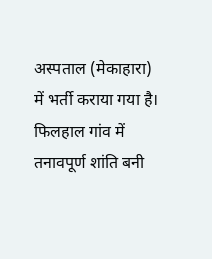अस्पताल (मेकाहारा) में भर्ती कराया गया है। फिलहाल गांव में तनावपूर्ण शांति बनी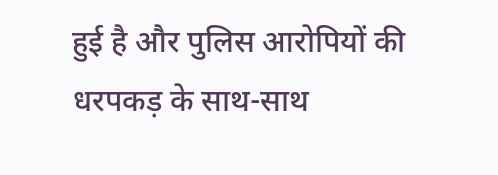हुई है और पुलिस आरोपियों की धरपकड़ के साथ-साथ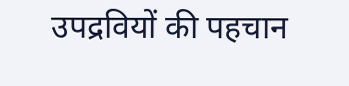उपद्रवियों की पहचान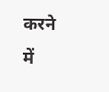करने में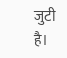जुटी है।